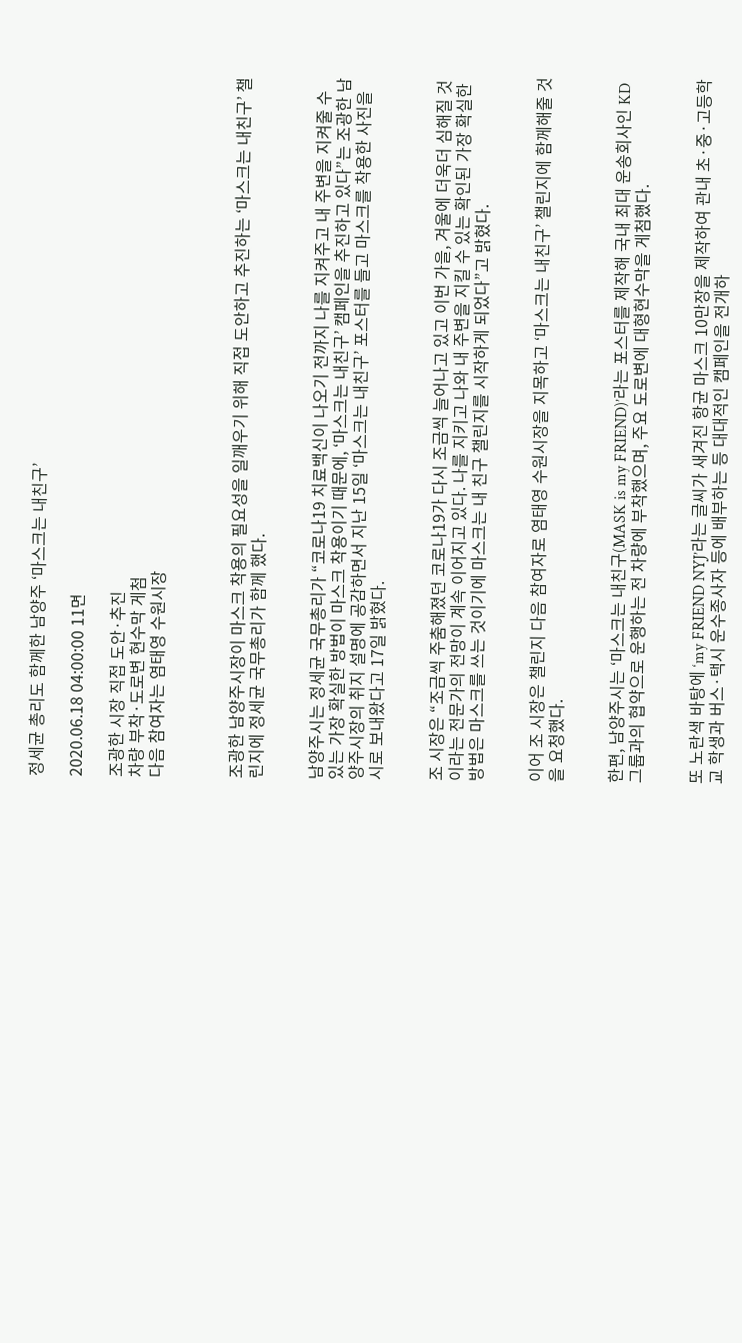정세균 총리도 함께한 남양주 ‘마스크는 내친구’

2020.06.18 04:00:00 11면

조광한 시장 직접 도안·추진
차량 부착·도로변 현수막 게첨
다음 참여자는 염태영 수원시장



조광한 남양주시장이 마스크 착용의 필요성을 일깨우기 위해 직접 도안하고 추진하는 ‘마스크는 내친구’ 챌린지에 정세균 국무총리가 함께 했다.


남양주시는 정세균 국무총리가 “코로나19 치료백신이 나오기 전까지 나를 지켜주고 내 주변을 지켜줄 수 있는 가장 확실한 방법이 마스크 착용이기 때문에, ‘마스크는 내친구’ 캠페인을 추진하고 있다”는 조광한 남양주시장의 취지 설명에 공감하면서 지난 15일 ‘마스크는 내친구’ 포스터를 들고 마스크를 착용한 사진을 시로 보내왔다고 17일 밝혔다.


조 시장은 “조금씩 주춤해졌던 코로나19가 다시 조금씩 늘어나고 있고 이번 가을, 겨울에 더욱더 심해질 것이라는 전문가의 전망이 계속 이어지고 있다. 나를 지키고 나와 내 주변을 지킬 수 있는 확인된 가장 확실한 방법은 마스크를 쓰는 것이기에 마스크는 내 친구 챌린지를 시작하게 되었다”고 밝혔다.


이어 조 시장은 챌린지 다음 참여자로 염태영 수원시장을 지목하고 ‘마스크는 내친구’ 챌린지에 함께해줄 것을 요청했다.


한편, 남양주시는 ‘마스크는 내친구(MASK is my FRIEND)’라는 포스터를 제작해 국내 최대 운송회사인 KD그룹과의 협약으로 운행하는 전 차량에 부착했으며, 주요 도로변에 대형현수막을 게첨했다.


또 노란색 바탕에 ‘my FRIEND NYJ’라는 글씨가 새겨진 항균 마스크 10만장을 제작하여 관내 초·중·고등학교 학생과 버스·택시 운수종사자 등에 배부하는 등 대대적인 캠페인을 전개하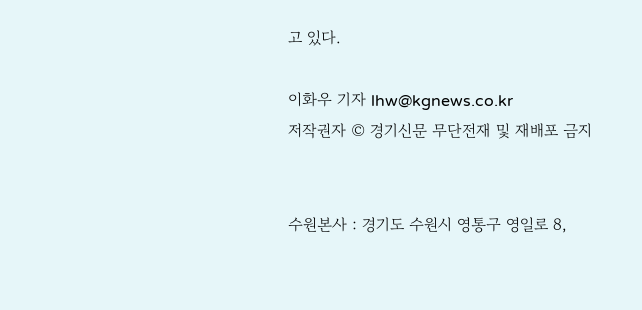고 있다.

이화우 기자 lhw@kgnews.co.kr
저작권자 © 경기신문 무단전재 및 재배포 금지


수원본사 : 경기도 수원시 영통구 영일로 8,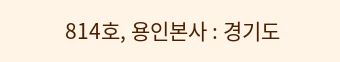814호, 용인본사 : 경기도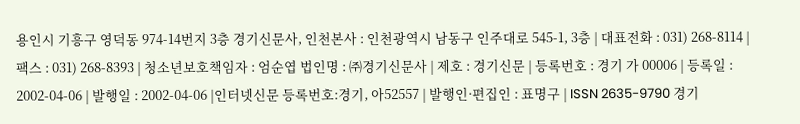용인시 기흥구 영덕동 974-14번지 3층 경기신문사, 인천본사 : 인천광역시 남동구 인주대로 545-1, 3층 | 대표전화 : 031) 268-8114 | 팩스 : 031) 268-8393 | 청소년보호책임자 : 엄순엽 법인명 : ㈜경기신문사 | 제호 : 경기신문 | 등록번호 : 경기 가 00006 | 등록일 : 2002-04-06 | 발행일 : 2002-04-06 |인터넷신문 등록번호:경기, 아52557 | 발행인·편집인 : 표명구 | ISSN 2635-9790 경기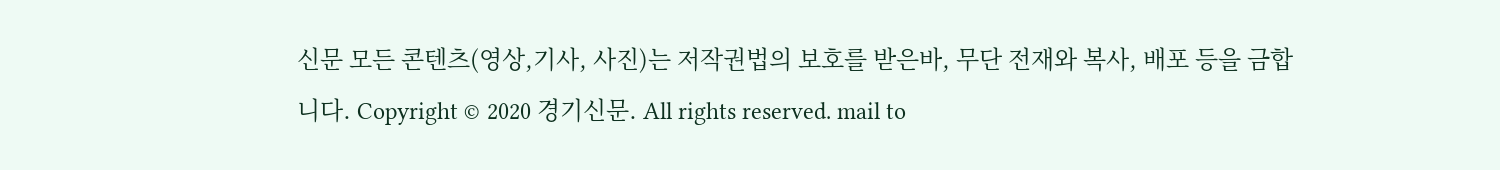신문 모든 콘텐츠(영상,기사, 사진)는 저작권법의 보호를 받은바, 무단 전재와 복사, 배포 등을 금합니다. Copyright © 2020 경기신문. All rights reserved. mail to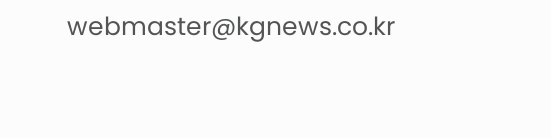webmaster@kgnews.co.kr